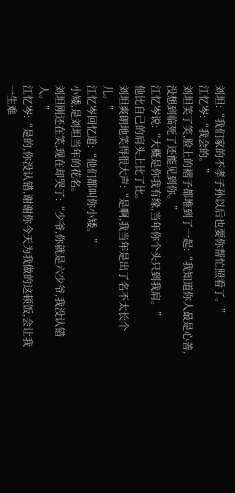刘坦:“我们家的不孝子孙以后也要你帮忙照看了。”
江忆岑:“我会的。”
刘坦笑了笑,脸上的褶子都堆到了一起:“我知道你人最是心善,没想到临死了还能见到你。”
江忆岑说:“大概是你我有缘,当年你个头只到我肩。”
他比自己的肩头上比了比。
刘坦爽朗地笑得很大声:“是啊,我当年是出了名不太长个儿。”
江忆岑回忆道:“他们都叫你小矮。”
小矮,是刘坦当年的花名。
刘坦刚还在笑,现在却哭了:“少爷,你就是六少爷,我没认错人。”
江忆岑:“是的,你没认错,谢谢你今天为我做的这顿饭,会让我一生难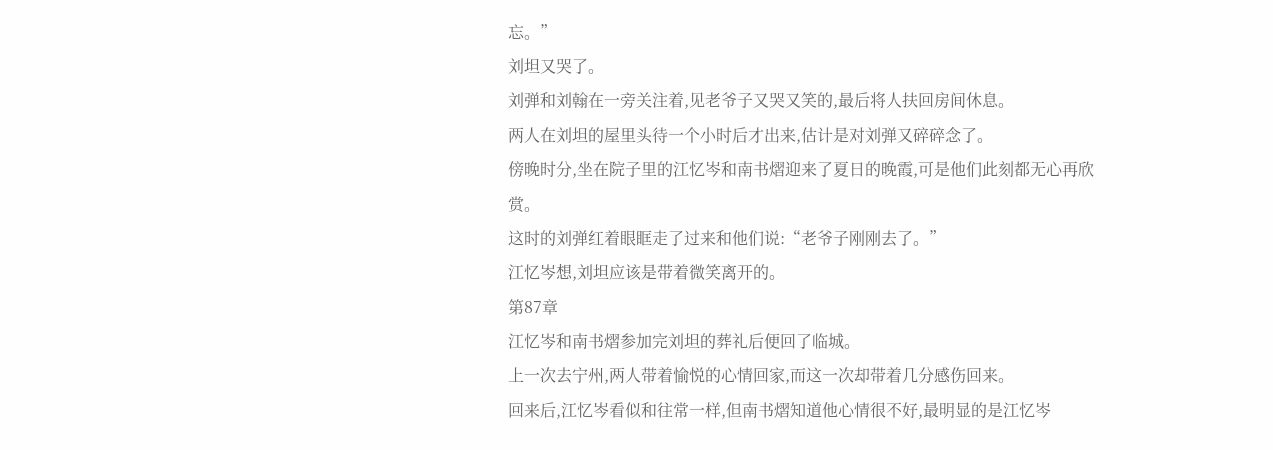忘。”
刘坦又哭了。
刘弹和刘翰在一旁关注着,见老爷子又哭又笑的,最后将人扶回房间休息。
两人在刘坦的屋里头待一个小时后才出来,估计是对刘弹又碎碎念了。
傍晚时分,坐在院子里的江忆岑和南书熠迎来了夏日的晚霞,可是他们此刻都无心再欣赏。
这时的刘弹红着眼眶走了过来和他们说:“老爷子刚刚去了。”
江忆岑想,刘坦应该是带着微笑离开的。
第87章
江忆岑和南书熠参加完刘坦的葬礼后便回了临城。
上一次去宁州,两人带着愉悦的心情回家,而这一次却带着几分感伤回来。
回来后,江忆岑看似和往常一样,但南书熠知道他心情很不好,最明显的是江忆岑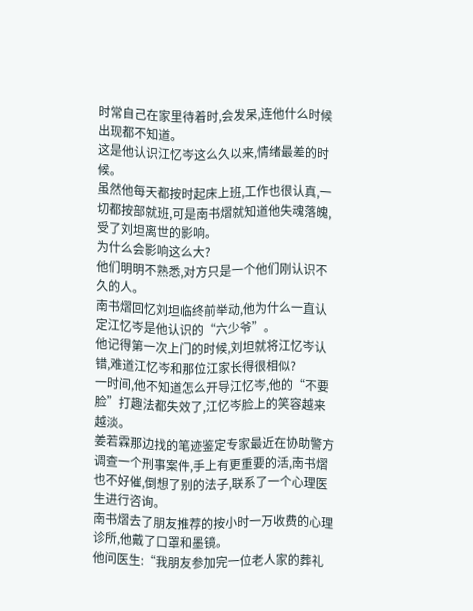时常自己在家里待着时,会发呆,连他什么时候出现都不知道。
这是他认识江忆岑这么久以来,情绪最差的时候。
虽然他每天都按时起床上班,工作也很认真,一切都按部就班,可是南书熠就知道他失魂落魄,受了刘坦离世的影响。
为什么会影响这么大?
他们明明不熟悉,对方只是一个他们刚认识不久的人。
南书熠回忆刘坦临终前举动,他为什么一直认定江忆岑是他认识的“六少爷”。
他记得第一次上门的时候,刘坦就将江忆岑认错,难道江忆岑和那位江家长得很相似?
一时间,他不知道怎么开导江忆岑,他的“不要脸”打趣法都失效了,江忆岑脸上的笑容越来越淡。
姜若霖那边找的笔迹鉴定专家最近在协助警方调查一个刑事案件,手上有更重要的活,南书熠也不好催,倒想了别的法子,联系了一个心理医生进行咨询。
南书熠去了朋友推荐的按小时一万收费的心理诊所,他戴了口罩和墨镜。
他问医生:“我朋友参加完一位老人家的葬礼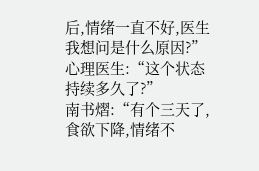后,情绪一直不好,医生我想问是什么原因?”
心理医生:“这个状态持续多久了?”
南书熠:“有个三天了,食欲下降,情绪不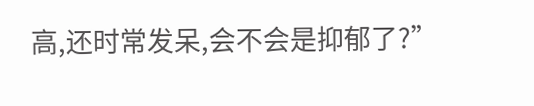高,还时常发呆,会不会是抑郁了?”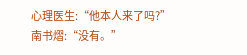心理医生:“他本人来了吗?”
南书熠:“没有。”